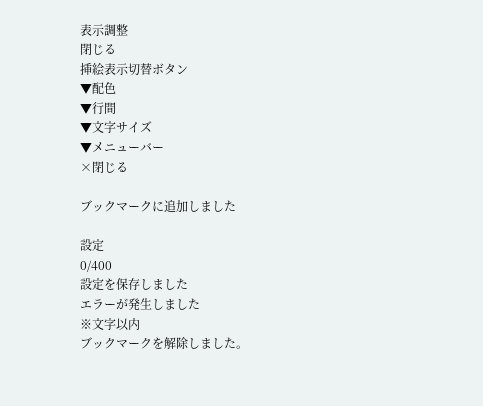表示調整
閉じる
挿絵表示切替ボタン
▼配色
▼行間
▼文字サイズ
▼メニューバー
×閉じる

ブックマークに追加しました

設定
0/400
設定を保存しました
エラーが発生しました
※文字以内
ブックマークを解除しました。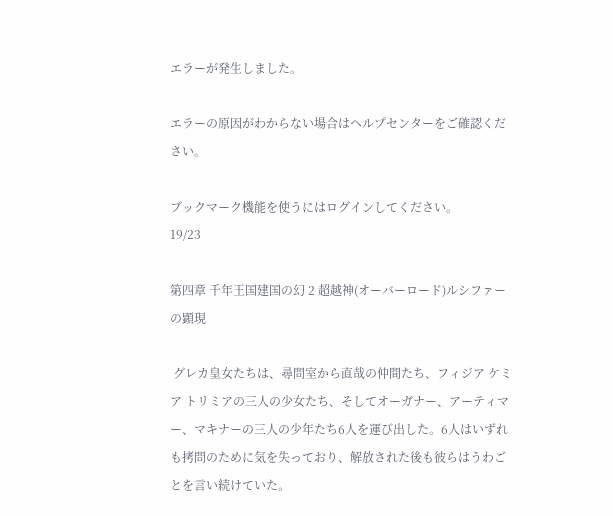エラーが発生しました。

エラーの原因がわからない場合はヘルプセンターをご確認ください。

ブックマーク機能を使うにはログインしてください。
19/23

第四章 千年王国建国の幻 2 超越神(オーバーロード)ルシファーの顕現

 グレカ皇女たちは、尋問室から直哉の仲間たち、フィジア ケミア トリミアの三人の少女たち、そしてオーガナー、アーティマー、マキナーの三人の少年たち6人を運び出した。6人はいずれも拷問のために気を失っており、解放された後も彼らはうわごとを言い続けていた。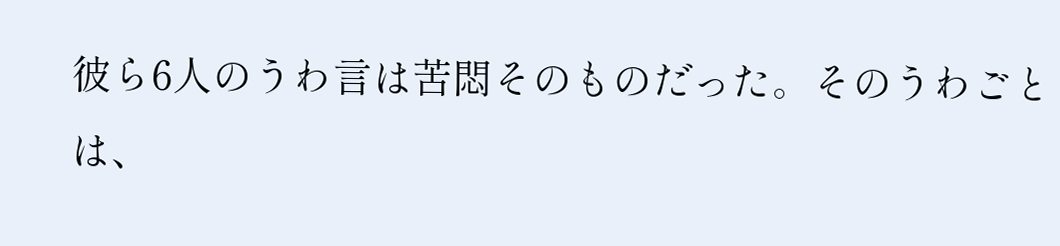彼ら6人のうわ言は苦悶そのものだった。そのうわごとは、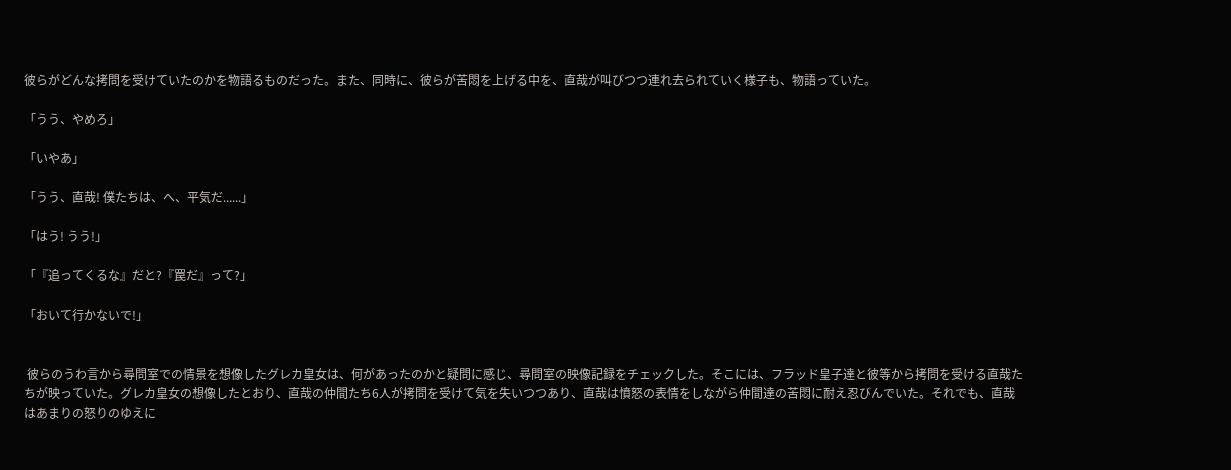彼らがどんな拷問を受けていたのかを物語るものだった。また、同時に、彼らが苦悶を上げる中を、直哉が叫びつつ連れ去られていく様子も、物語っていた。

「うう、やめろ」

「いやあ」

「うう、直哉! 僕たちは、へ、平気だ......」

「はう! うう!」

「『追ってくるな』だと?『罠だ』って?」

「おいて行かないで!」


 彼らのうわ言から尋問室での情景を想像したグレカ皇女は、何があったのかと疑問に感じ、尋問室の映像記録をチェックした。そこには、フラッド皇子達と彼等から拷問を受ける直哉たちが映っていた。グレカ皇女の想像したとおり、直哉の仲間たち6人が拷問を受けて気を失いつつあり、直哉は憤怒の表情をしながら仲間達の苦悶に耐え忍びんでいた。それでも、直哉はあまりの怒りのゆえに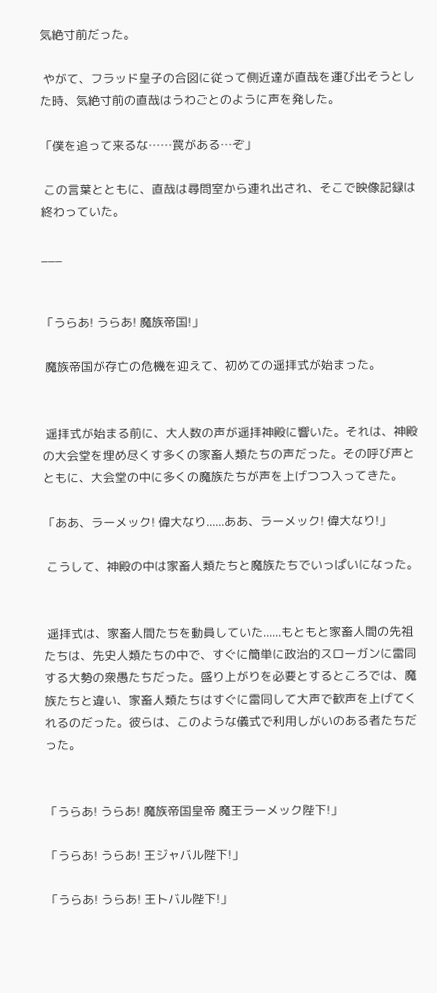気絶寸前だった。

 やがて、フラッド皇子の合図に従って側近達が直哉を運び出そうとした時、気絶寸前の直哉はうわごとのように声を発した。

「僕を追って来るな……罠がある…ぞ」

 この言葉とともに、直哉は尋問室から連れ出され、そこで映像記録は終わっていた。

___


「うらあ! うらあ! 魔族帝国!」

 魔族帝国が存亡の危機を迎えて、初めての遥拝式が始まった。


 遥拝式が始まる前に、大人数の声が遥拝神殿に響いた。それは、神殿の大会堂を埋め尽くす多くの家畜人類たちの声だった。その呼び声とともに、大会堂の中に多くの魔族たちが声を上げつつ入ってきた。

「ああ、ラーメック! 偉大なり......ああ、ラーメック! 偉大なり!」

 こうして、神殿の中は家畜人類たちと魔族たちでいっぱいになった。


 遥拝式は、家畜人間たちを動員していた......もともと家畜人間の先祖たちは、先史人類たちの中で、すぐに簡単に政治的スローガンに雷同する大勢の衆愚たちだった。盛り上がりを必要とするところでは、魔族たちと違い、家畜人類たちはすぐに雷同して大声で歓声を上げてくれるのだった。彼らは、このような儀式で利用しがいのある者たちだった。


「うらあ! うらあ! 魔族帝国皇帝 魔王ラーメック陛下!」

「うらあ! うらあ! 王ジャバル陛下!」

「うらあ! うらあ! 王トバル陛下!」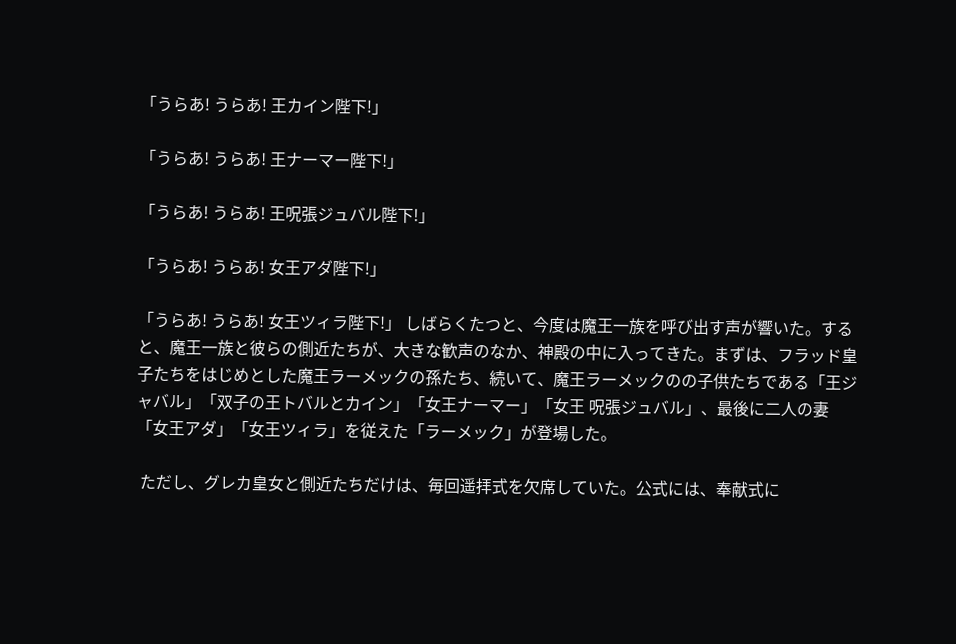「うらあ! うらあ! 王カイン陛下!」

「うらあ! うらあ! 王ナーマー陛下!」

「うらあ! うらあ! 王呪張ジュバル陛下!」

「うらあ! うらあ! 女王アダ陛下!」

「うらあ! うらあ! 女王ツィラ陛下!」 しばらくたつと、今度は魔王一族を呼び出す声が響いた。すると、魔王一族と彼らの側近たちが、大きな歓声のなか、神殿の中に入ってきた。まずは、フラッド皇子たちをはじめとした魔王ラーメックの孫たち、続いて、魔王ラーメックのの子供たちである「王ジャバル」「双子の王トバルとカイン」「女王ナーマー」「女王 呪張ジュバル」、最後に二人の妻「女王アダ」「女王ツィラ」を従えた「ラーメック」が登場した。

 ただし、グレカ皇女と側近たちだけは、毎回遥拝式を欠席していた。公式には、奉献式に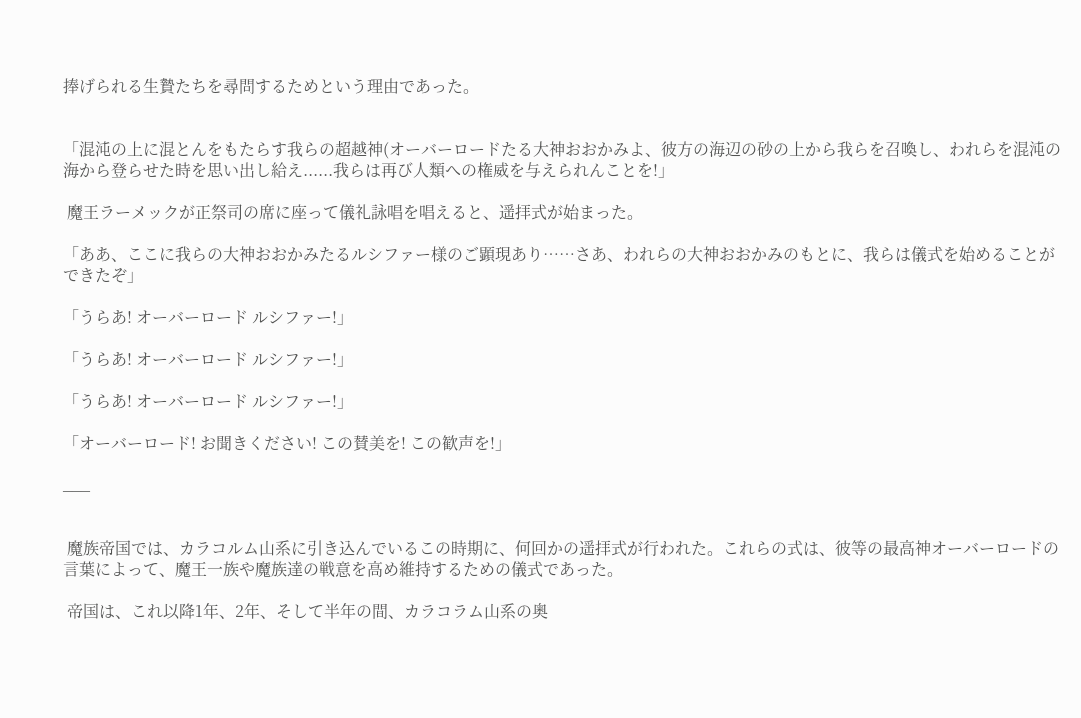捧げられる生贄たちを尋問するためという理由であった。


「混沌の上に混とんをもたらす我らの超越神(オーバーロードたる大神おおかみよ、彼方の海辺の砂の上から我らを召喚し、われらを混沌の海から登らせた時を思い出し給え......我らは再び人類への権威を与えられんことを!」

 魔王ラーメックが正祭司の席に座って儀礼詠唱を唱えると、遥拝式が始まった。

「ああ、ここに我らの大神おおかみたるルシファー様のご顕現あり……さあ、われらの大神おおかみのもとに、我らは儀式を始めることができたぞ」

「うらあ! オーバーロード ルシファー!」

「うらあ! オーバーロード ルシファー!」

「うらあ! オーバーロード ルシファー!」

「オーバーロード! お聞きください! この賛美を! この歓声を!」

___


 魔族帝国では、カラコルム山系に引き込んでいるこの時期に、何回かの遥拝式が行われた。これらの式は、彼等の最高神オーバーロードの言葉によって、魔王一族や魔族達の戦意を高め維持するための儀式であった。

 帝国は、これ以降1年、2年、そして半年の間、カラコラム山系の奥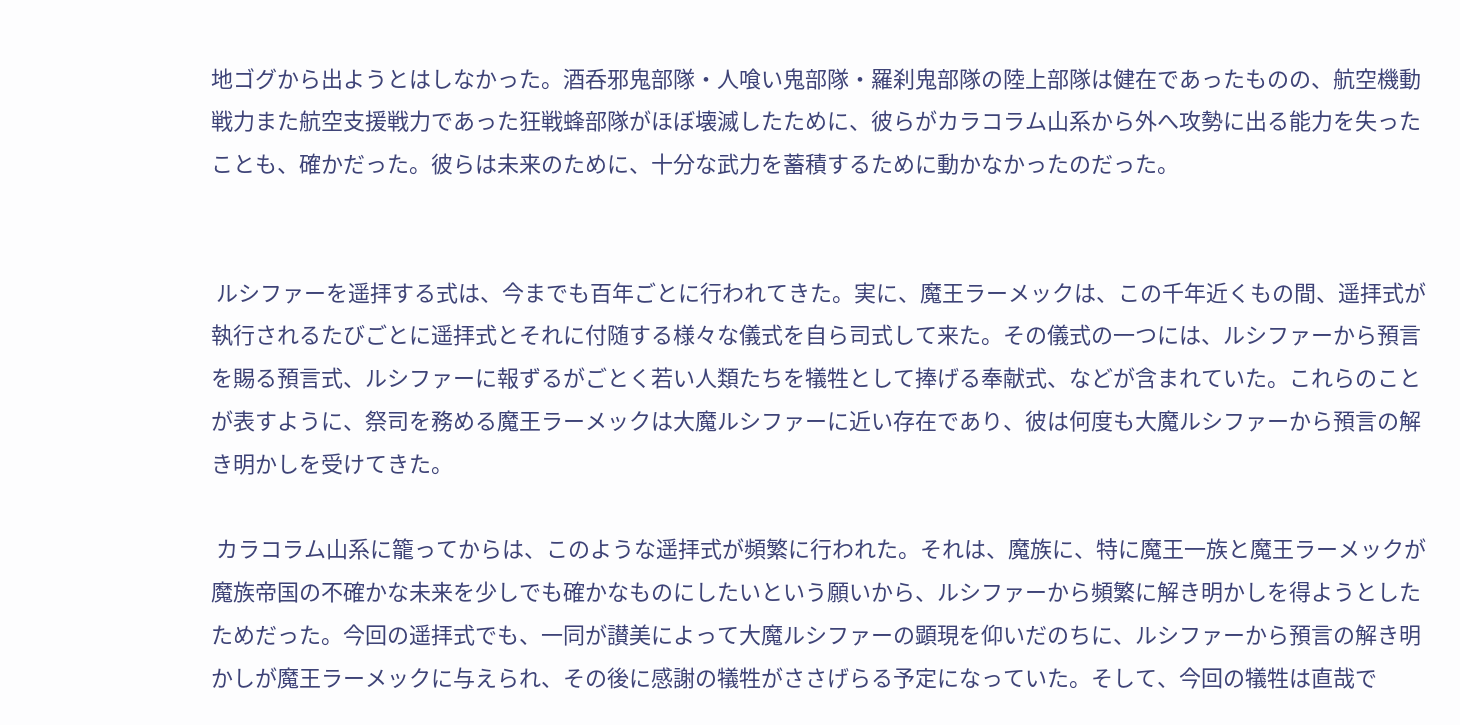地ゴグから出ようとはしなかった。酒呑邪鬼部隊・人喰い鬼部隊・羅刹鬼部隊の陸上部隊は健在であったものの、航空機動戦力また航空支援戦力であった狂戦蜂部隊がほぼ壊滅したために、彼らがカラコラム山系から外へ攻勢に出る能力を失ったことも、確かだった。彼らは未来のために、十分な武力を蓄積するために動かなかったのだった。


 ルシファーを遥拝する式は、今までも百年ごとに行われてきた。実に、魔王ラーメックは、この千年近くもの間、遥拝式が執行されるたびごとに遥拝式とそれに付随する様々な儀式を自ら司式して来た。その儀式の一つには、ルシファーから預言を賜る預言式、ルシファーに報ずるがごとく若い人類たちを犠牲として捧げる奉献式、などが含まれていた。これらのことが表すように、祭司を務める魔王ラーメックは大魔ルシファーに近い存在であり、彼は何度も大魔ルシファーから預言の解き明かしを受けてきた。

 カラコラム山系に籠ってからは、このような遥拝式が頻繁に行われた。それは、魔族に、特に魔王一族と魔王ラーメックが魔族帝国の不確かな未来を少しでも確かなものにしたいという願いから、ルシファーから頻繁に解き明かしを得ようとしたためだった。今回の遥拝式でも、一同が讃美によって大魔ルシファーの顕現を仰いだのちに、ルシファーから預言の解き明かしが魔王ラーメックに与えられ、その後に感謝の犠牲がささげらる予定になっていた。そして、今回の犠牲は直哉で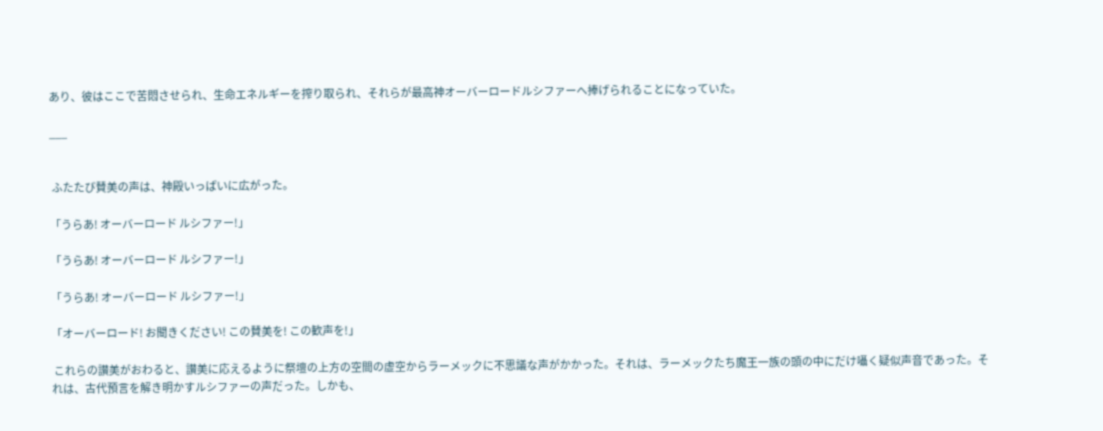あり、彼はここで苦悶させられ、生命エネルギーを搾り取られ、それらが最高神オーバーロードルシファーへ捧げられることになっていた。

___


 ふたたび賛美の声は、神殿いっぱいに広がった。

「うらあ! オーバーロード ルシファー!」

「うらあ! オーバーロード ルシファー!」

「うらあ! オーバーロード ルシファー!」

「オーバーロード! お聞きください! この賛美を! この歓声を!」

 これらの讃美がおわると、讃美に応えるように祭壇の上方の空間の虚空からラーメックに不思議な声がかかった。それは、ラーメックたち魔王一族の頭の中にだけ囁く疑似声音であった。それは、古代預言を解き明かすルシファーの声だった。しかも、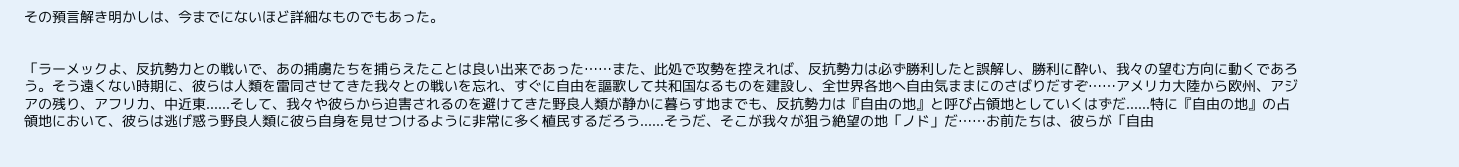その預言解き明かしは、今までにないほど詳細なものでもあった。


「ラーメックよ、反抗勢力との戦いで、あの捕虜たちを捕らえたことは良い出来であった……また、此処で攻勢を控えれば、反抗勢力は必ず勝利したと誤解し、勝利に酔い、我々の望む方向に動くであろう。そう遠くない時期に、彼らは人類を雷同させてきた我々との戦いを忘れ、すぐに自由を謳歌して共和国なるものを建設し、全世界各地へ自由気ままにのさばりだすぞ……アメリカ大陸から欧州、アジアの残り、アフリカ、中近東......そして、我々や彼らから迫害されるのを避けてきた野良人類が静かに暮らす地までも、反抗勢力は『自由の地』と呼び占領地としていくはずだ......特に『自由の地』の占領地において、彼らは逃げ惑う野良人類に彼ら自身を見せつけるように非常に多く植民するだろう......そうだ、そこが我々が狙う絶望の地「ノド」だ……お前たちは、彼らが「自由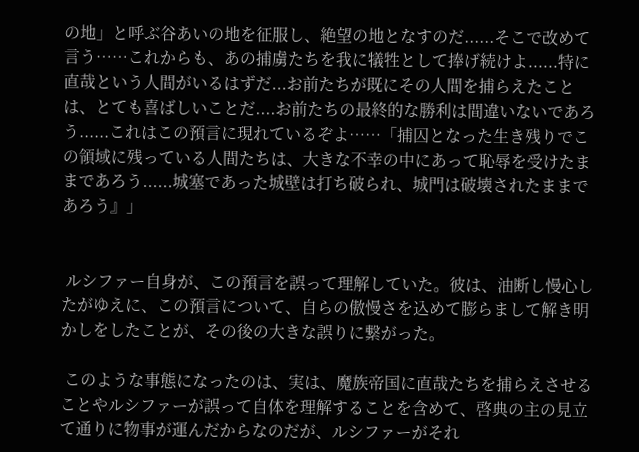の地」と呼ぶ谷あいの地を征服し、絶望の地となすのだ......そこで改めて言う……これからも、あの捕虜たちを我に犠牲として捧げ続けよ......特に直哉という人間がいるはずだ...お前たちが既にその人間を捕らえたことは、とても喜ばしいことだ....お前たちの最終的な勝利は間違いないであろう......これはこの預言に現れているぞよ……「捕囚となった生き残りでこの領域に残っている人間たちは、大きな不幸の中にあって恥辱を受けたままであろう......城塞であった城壁は打ち破られ、城門は破壊されたままであろう』」


 ルシファー自身が、この預言を誤って理解していた。彼は、油断し慢心したがゆえに、この預言について、自らの傲慢さを込めて膨らまして解き明かしをしたことが、その後の大きな誤りに繋がった。

 このような事態になったのは、実は、魔族帝国に直哉たちを捕らえさせることやルシファーが誤って自体を理解することを含めて、啓典の主の見立て通りに物事が運んだからなのだが、ルシファーがそれ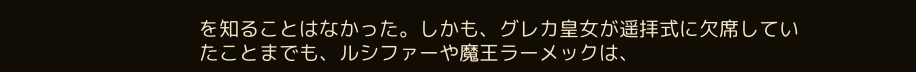を知ることはなかった。しかも、グレカ皇女が遥拝式に欠席していたことまでも、ルシファーや魔王ラーメックは、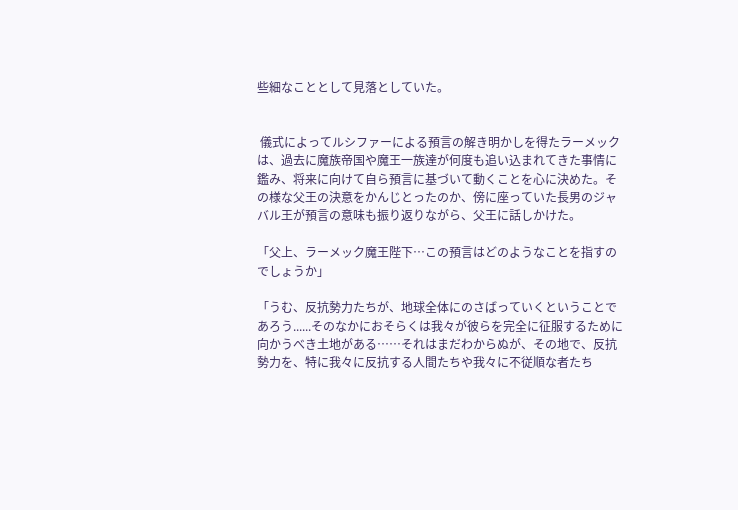些細なこととして見落としていた。


 儀式によってルシファーによる預言の解き明かしを得たラーメックは、過去に魔族帝国や魔王一族達が何度も追い込まれてきた事情に鑑み、将来に向けて自ら預言に基づいて動くことを心に決めた。その様な父王の決意をかんじとったのか、傍に座っていた長男のジャバル王が預言の意味も振り返りながら、父王に話しかけた。

「父上、ラーメック魔王陛下…この預言はどのようなことを指すのでしょうか」

「うむ、反抗勢力たちが、地球全体にのさばっていくということであろう......そのなかにおそらくは我々が彼らを完全に征服するために向かうべき土地がある……それはまだわからぬが、その地で、反抗勢力を、特に我々に反抗する人間たちや我々に不従順な者たち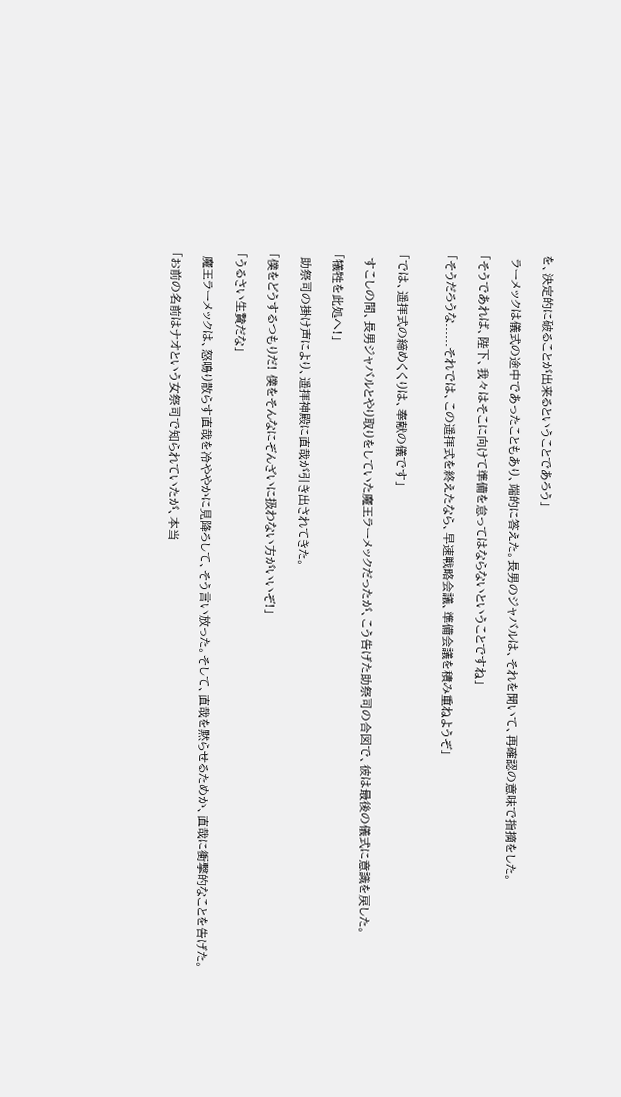を、決定的に破ることが出来るということであろう」

 ラーメックは儀式の途中であったこともあり、端的に答えた。長男のジャバルは、それを聞いて、再確認の意味で指摘をした。

「そうであれば、陛下、我々はそこに向けて準備を怠ってはならないということですね」

「そうだろうな......それでは、この遥拝式を終えたなら、早速戦略会議、準備会議を積み重ねようぞ」


「では、遥拝式の締めくくりは、奉献の儀です」

 すこしの間、長男ジャバルとやり取りをしていた魔王ラーメックだったが、こう告げた助祭司の合図で、彼は最後の儀式に意識を戻した。

「犠牲を此処へ!」

 助祭司の掛け声により、遥拝神殿に直哉が引き出されてきた。

「僕をどうするつもりだ! 僕をそんなにぞんざいに扱わない方がいいぞ!」

「うるさい生贄だな」

 魔王ラーメックは、怒鳴り散らす直哉を冷ややかに見降ろして、そう言い放った。そして、直哉を黙らせるためか、直哉に衝撃的なことを告げた。

「お前の名前はナオという女祭司で知られていたが、本当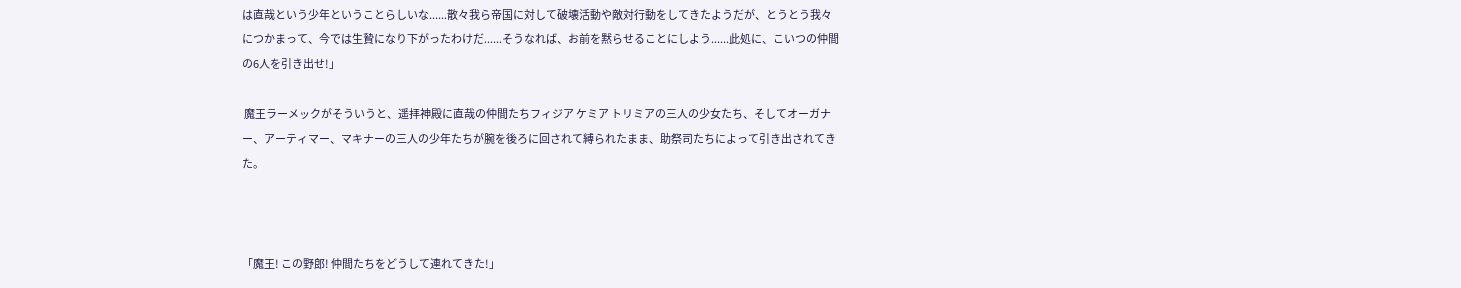は直哉という少年ということらしいな......散々我ら帝国に対して破壊活動や敵対行動をしてきたようだが、とうとう我々につかまって、今では生贄になり下がったわけだ......そうなれば、お前を黙らせることにしよう......此処に、こいつの仲間の6人を引き出せ!」

 魔王ラーメックがそういうと、遥拝神殿に直哉の仲間たちフィジア ケミア トリミアの三人の少女たち、そしてオーガナー、アーティマー、マキナーの三人の少年たちが腕を後ろに回されて縛られたまま、助祭司たちによって引き出されてきた。



「魔王! この野郎! 仲間たちをどうして連れてきた!」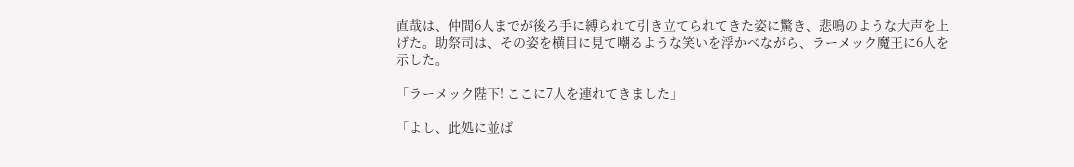直哉は、仲間6人までが後ろ手に縛られて引き立てられてきた姿に驚き、悲鳴のような大声を上げた。助祭司は、その姿を横目に見て嘲るような笑いを浮かべながら、ラーメック魔王に6人を示した。

「ラーメック陛下! ここに7人を連れてきました」

「よし、此処に並ば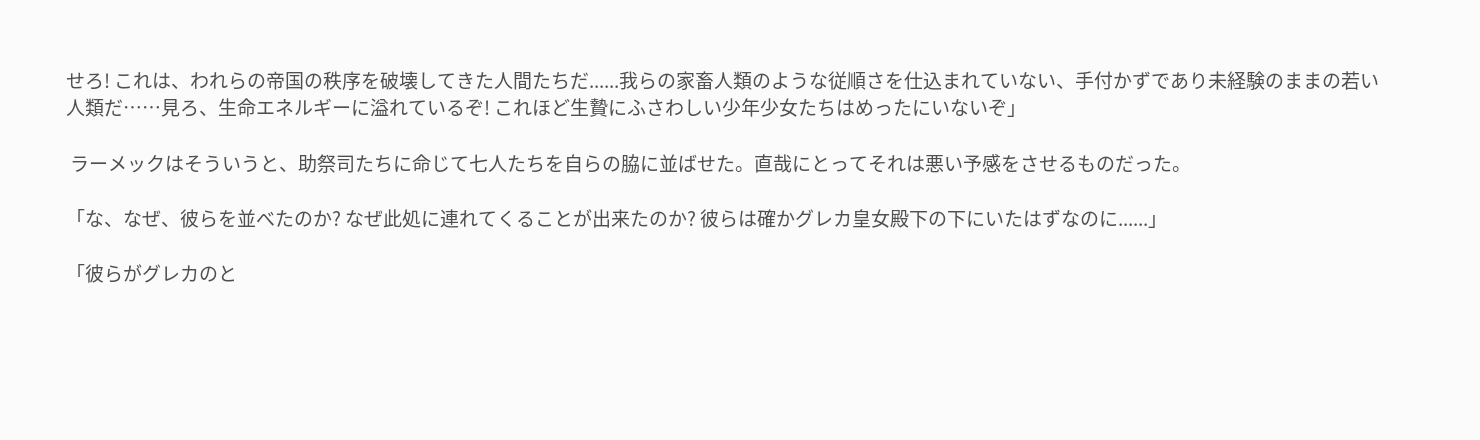せろ! これは、われらの帝国の秩序を破壊してきた人間たちだ......我らの家畜人類のような従順さを仕込まれていない、手付かずであり未経験のままの若い人類だ……見ろ、生命エネルギーに溢れているぞ! これほど生贄にふさわしい少年少女たちはめったにいないぞ」

 ラーメックはそういうと、助祭司たちに命じて七人たちを自らの脇に並ばせた。直哉にとってそれは悪い予感をさせるものだった。

「な、なぜ、彼らを並べたのか? なぜ此処に連れてくることが出来たのか? 彼らは確かグレカ皇女殿下の下にいたはずなのに......」

「彼らがグレカのと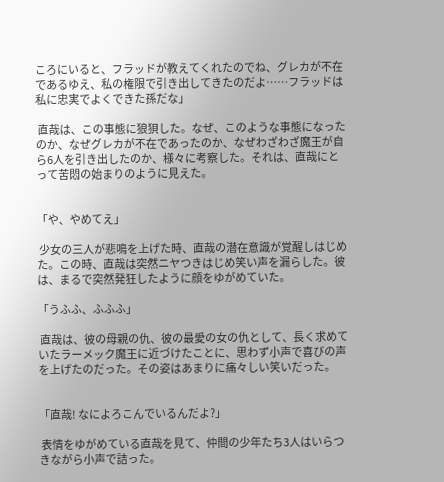ころにいると、フラッドが教えてくれたのでね、グレカが不在であるゆえ、私の権限で引き出してきたのだよ……フラッドは私に忠実でよくできた孫だな」

 直哉は、この事態に狼狽した。なぜ、このような事態になったのか、なぜグレカが不在であったのか、なぜわざわざ魔王が自ら6人を引き出したのか、様々に考察した。それは、直哉にとって苦悶の始まりのように見えた。


「や、やめてえ」

 少女の三人が悲鳴を上げた時、直哉の潜在意識が覚醒しはじめた。この時、直哉は突然ニヤつきはじめ笑い声を漏らした。彼は、まるで突然発狂したように顔をゆがめていた。

「うふふ、ふふふ」

 直哉は、彼の母親の仇、彼の最愛の女の仇として、長く求めていたラーメック魔王に近づけたことに、思わず小声で喜びの声を上げたのだった。その姿はあまりに痛々しい笑いだった。


「直哉! なによろこんでいるんだよ?」

 表情をゆがめている直哉を見て、仲間の少年たち3人はいらつきながら小声で詰った。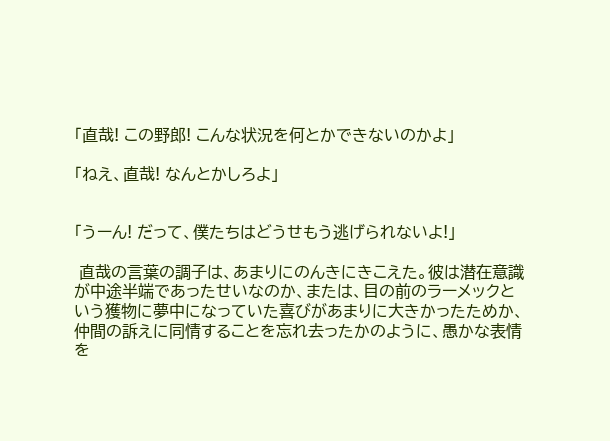「直哉! この野郎! こんな状況を何とかできないのかよ」

「ねえ、直哉! なんとかしろよ」


「うーん! だって、僕たちはどうせもう逃げられないよ!」

 直哉の言葉の調子は、あまりにのんきにきこえた。彼は潜在意識が中途半端であったせいなのか、または、目の前のラーメックという獲物に夢中になっていた喜びがあまりに大きかったためか、仲間の訴えに同情することを忘れ去ったかのように、愚かな表情を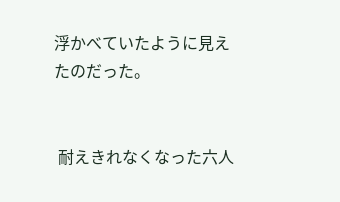浮かべていたように見えたのだった。


 耐えきれなくなった六人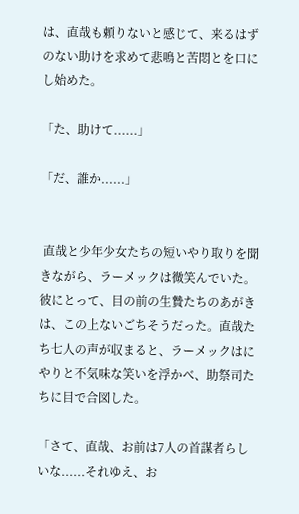は、直哉も頼りないと感じて、来るはずのない助けを求めて悲鳴と苦悶とを口にし始めた。

「た、助けて......」

「だ、誰か......」


 直哉と少年少女たちの短いやり取りを聞きながら、ラーメックは微笑んでいた。彼にとって、目の前の生贄たちのあがきは、この上ないごちそうだった。直哉たち七人の声が収まると、ラーメックはにやりと不気味な笑いを浮かべ、助祭司たちに目で合図した。

「さて、直哉、お前は7人の首謀者らしいな......それゆえ、お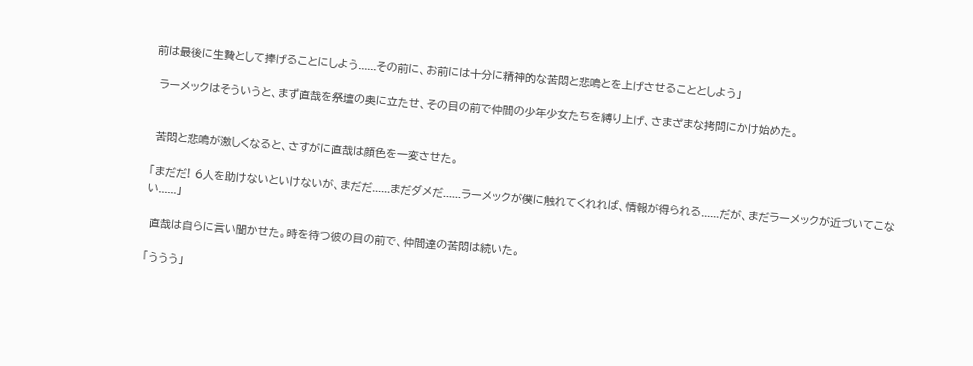前は最後に生贄として捧げることにしよう......その前に、お前には十分に精神的な苦悶と悲鳴とを上げさせることとしよう」

 ラーメックはそういうと、まず直哉を祭壇の奥に立たせ、その目の前で仲間の少年少女たちを縛り上げ、さまざまな拷問にかけ始めた。


 苦悶と悲鳴が激しくなると、さすがに直哉は顔色を一変させた。

「まだだ! 6人を助けないといけないが、まだだ......まだダメだ......ラーメックが僕に触れてくれれば、情報が得られる......だが、まだラーメックが近づいてこない......」

 直哉は自らに言い聞かせた。時を待つ彼の目の前で、仲間達の苦悶は続いた。

「ううう」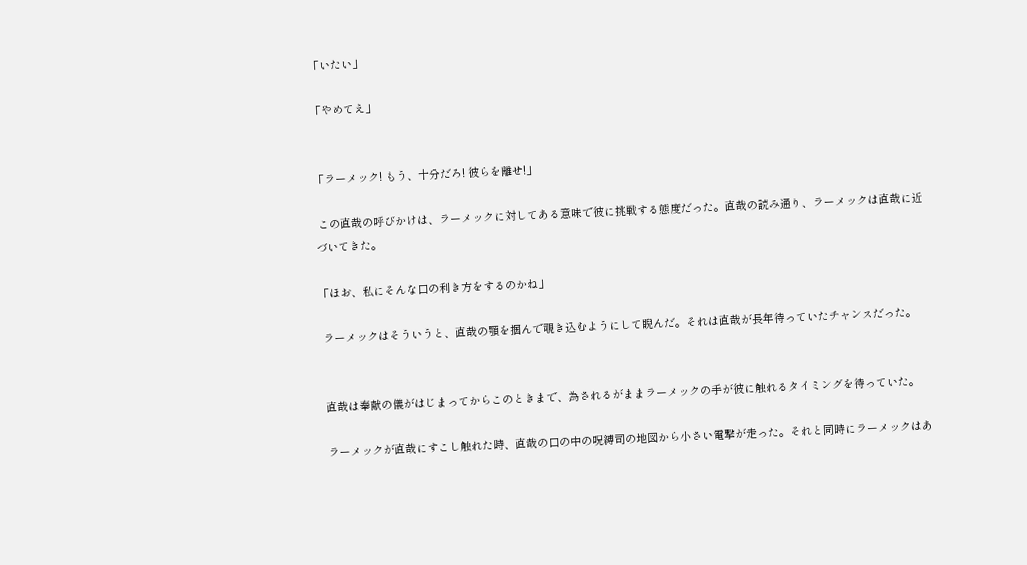「いたい」

「やめてえ」


「ラーメック! もう、十分だろ! 彼らを離せ!」

 この直哉の呼びかけは、ラーメックに対してある意味で彼に挑戦する態度だった。直哉の読み通り、ラーメックは直哉に近づいてきた。

「ほお、私にそんな口の利き方をするのかね」

 ラーメックはそういうと、直哉の顎を掴んで覗き込むようにして睨んだ。それは直哉が長年待っていたチャンスだった。


 直哉は奉献の儀がはじまってからこのときまで、為されるがままラーメックの手が彼に触れるタイミングを待っていた。

 ラーメックが直哉にすこし触れた時、直哉の口の中の呪縛司の地図から小さい電撃が走った。それと同時にラーメックはあ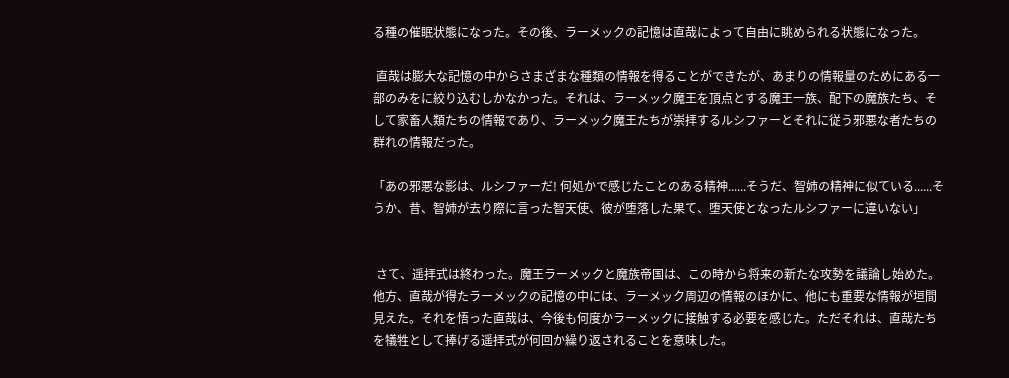る種の催眠状態になった。その後、ラーメックの記憶は直哉によって自由に眺められる状態になった。

 直哉は膨大な記憶の中からさまざまな種類の情報を得ることができたが、あまりの情報量のためにある一部のみをに絞り込むしかなかった。それは、ラーメック魔王を頂点とする魔王一族、配下の魔族たち、そして家畜人類たちの情報であり、ラーメック魔王たちが崇拝するルシファーとそれに従う邪悪な者たちの群れの情報だった。

「あの邪悪な影は、ルシファーだ! 何処かで感じたことのある精神......そうだ、智姉の精神に似ている......そうか、昔、智姉が去り際に言った智天使、彼が堕落した果て、堕天使となったルシファーに違いない」


 さて、遥拝式は終わった。魔王ラーメックと魔族帝国は、この時から将来の新たな攻勢を議論し始めた。他方、直哉が得たラーメックの記憶の中には、ラーメック周辺の情報のほかに、他にも重要な情報が垣間見えた。それを悟った直哉は、今後も何度かラーメックに接触する必要を感じた。ただそれは、直哉たちを犠牲として捧げる遥拝式が何回か繰り返されることを意味した。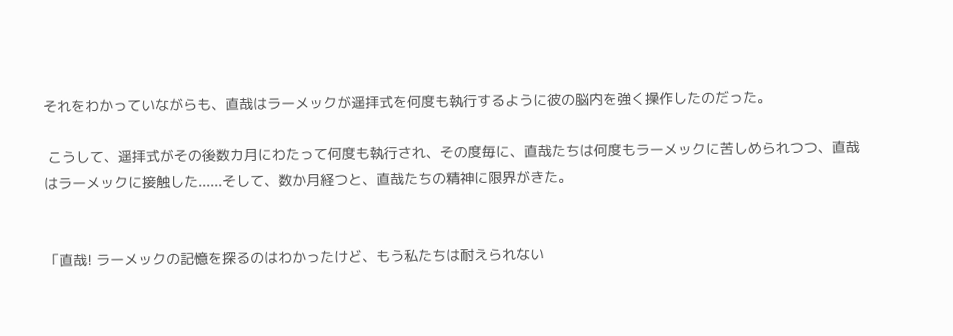それをわかっていながらも、直哉はラーメックが遥拝式を何度も執行するように彼の脳内を強く操作したのだった。

 こうして、遥拝式がその後数カ月にわたって何度も執行され、その度毎に、直哉たちは何度もラーメックに苦しめられつつ、直哉はラーメックに接触した......そして、数か月経つと、直哉たちの精神に限界がきた。


「直哉! ラーメックの記憶を探るのはわかったけど、もう私たちは耐えられない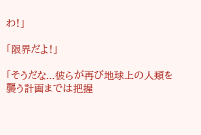わ!」

「限界だよ!」

「そうだな...彼らが再び地球上の人類を襲う計画までは把握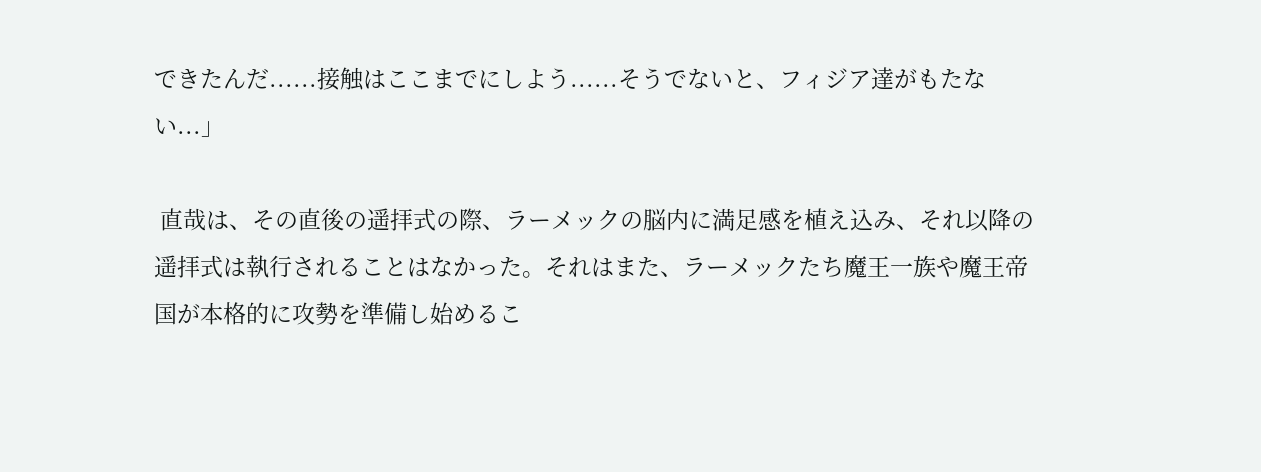できたんだ......接触はここまでにしよう......そうでないと、フィジア達がもたない...」

 直哉は、その直後の遥拝式の際、ラーメックの脳内に満足感を植え込み、それ以降の遥拝式は執行されることはなかった。それはまた、ラーメックたち魔王一族や魔王帝国が本格的に攻勢を準備し始めるこ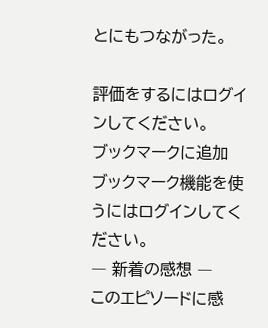とにもつながった。

評価をするにはログインしてください。
ブックマークに追加
ブックマーク機能を使うにはログインしてください。
― 新着の感想 ―
このエピソードに感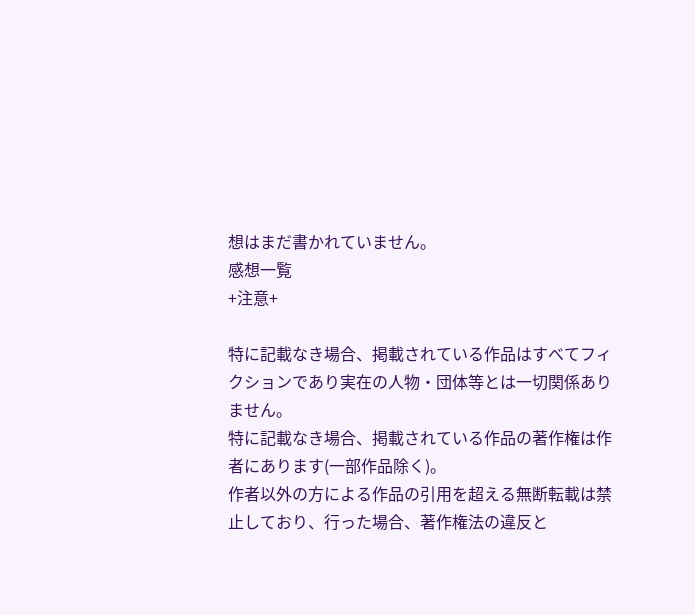想はまだ書かれていません。
感想一覧
+注意+

特に記載なき場合、掲載されている作品はすべてフィクションであり実在の人物・団体等とは一切関係ありません。
特に記載なき場合、掲載されている作品の著作権は作者にあります(一部作品除く)。
作者以外の方による作品の引用を超える無断転載は禁止しており、行った場合、著作権法の違反と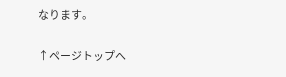なります。

↑ページトップへ